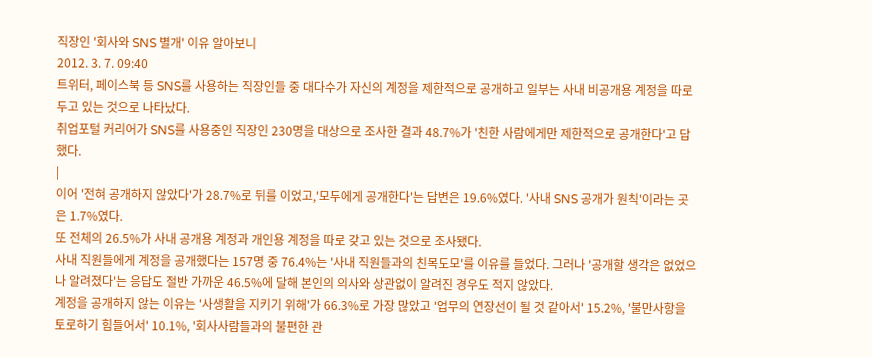직장인 '회사와 SNS 별개' 이유 알아보니
2012. 3. 7. 09:40
트위터, 페이스북 등 SNS를 사용하는 직장인들 중 대다수가 자신의 계정을 제한적으로 공개하고 일부는 사내 비공개용 계정을 따로 두고 있는 것으로 나타났다.
취업포털 커리어가 SNS를 사용중인 직장인 230명을 대상으로 조사한 결과 48.7%가 '친한 사람에게만 제한적으로 공개한다'고 답했다.
|
이어 '전혀 공개하지 않았다'가 28.7%로 뒤를 이었고,'모두에게 공개한다'는 답변은 19.6%였다. '사내 SNS 공개가 원칙'이라는 곳은 1.7%였다.
또 전체의 26.5%가 사내 공개용 계정과 개인용 계정을 따로 갖고 있는 것으로 조사됐다.
사내 직원들에게 계정을 공개했다는 157명 중 76.4%는 '사내 직원들과의 친목도모'를 이유를 들었다. 그러나 '공개할 생각은 없었으나 알려졌다'는 응답도 절반 가까운 46.5%에 달해 본인의 의사와 상관없이 알려진 경우도 적지 않았다.
계정을 공개하지 않는 이유는 '사생활을 지키기 위해'가 66.3%로 가장 많았고 '업무의 연장선이 될 것 같아서' 15.2%, '불만사항을 토로하기 힘들어서' 10.1%, '회사사람들과의 불편한 관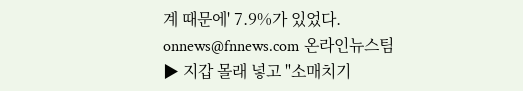계 때문에' 7.9%가 있었다.
onnews@fnnews.com 온라인뉴스팀
▶ 지갑 몰래 넣고 "소매치기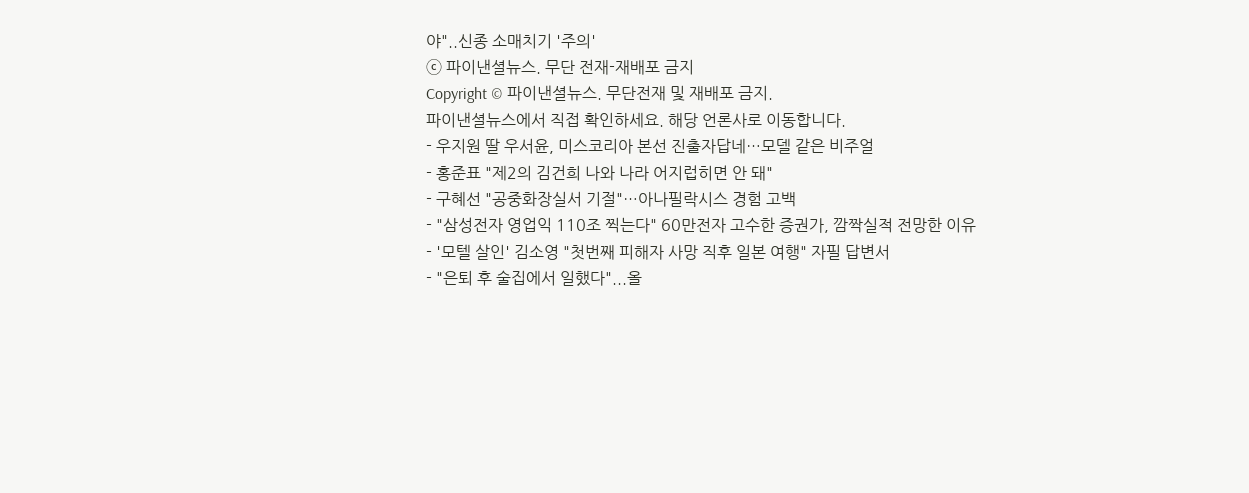야"..신종 소매치기 '주의'
ⓒ 파이낸셜뉴스. 무단 전재-재배포 금지
Copyright © 파이낸셜뉴스. 무단전재 및 재배포 금지.
파이낸셜뉴스에서 직접 확인하세요. 해당 언론사로 이동합니다.
- 우지원 딸 우서윤, 미스코리아 본선 진출자답네…모델 같은 비주얼
- 홍준표 "제2의 김건희 나와 나라 어지럽히면 안 돼"
- 구혜선 "공중화장실서 기절"…아나필락시스 경험 고백
- "삼성전자 영업익 110조 찍는다" 60만전자 고수한 증권가, 깜짝실적 전망한 이유
- '모텔 살인' 김소영 "첫번째 피해자 사망 직후 일본 여행" 자필 답변서
- "은퇴 후 술집에서 일했다"...올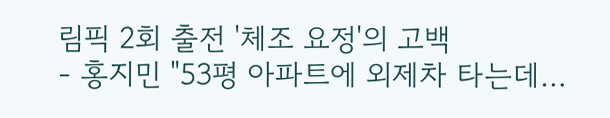림픽 2회 출전 '체조 요정'의 고백
- 홍지민 "53평 아파트에 외제차 타는데…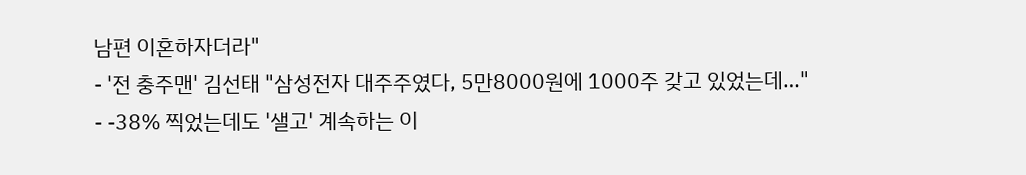남편 이혼하자더라"
- '전 충주맨' 김선태 "삼성전자 대주주였다, 5만8000원에 1000주 갖고 있었는데…"
- -38% 찍었는데도 '샐고' 계속하는 이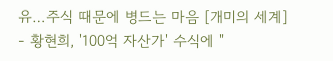유…주식 때문에 병드는 마음 [개미의 세계]
- 황현희, '100억 자산가' 수식에 "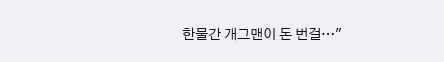한물간 개그맨이 돈 번걸…"